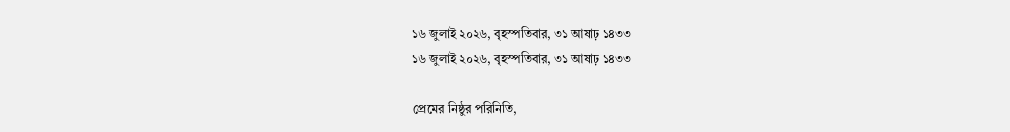১৬ জুলাই ২০২৬, বৃহস্পতিবার, ৩১ আষাঢ় ১৪৩৩
১৬ জুলাই ২০২৬, বৃহস্পতিবার, ৩১ আষাঢ় ১৪৩৩

প্রেমের নিষ্ঠুর পরিনিতি,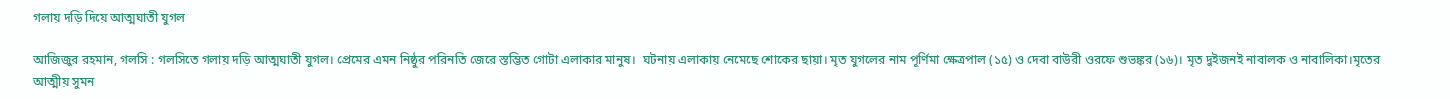গলায় দড়ি দিয়ে আত্মঘাতী যুগল

আজিজুর রহমান, গলসি : গলসিতে গলায় দড়ি আত্মঘাতী যুগল। প্রেমের এমন নিষ্ঠুর পরিনতি জেরে স্তম্ভিত গোটা এলাকার মানুষ।  ঘটনায় এলাকায় নেমেছে শোকের ছায়া। মৃত যুগলের নাম পূর্ণিমা ক্ষেত্রপাল (১৫) ও দেবা বাউরী ওরফে শুভঙ্কর (১৬)। মৃত দুইজনই নাবালক ও নাবালিকা।মৃতের আত্মীয় সুমন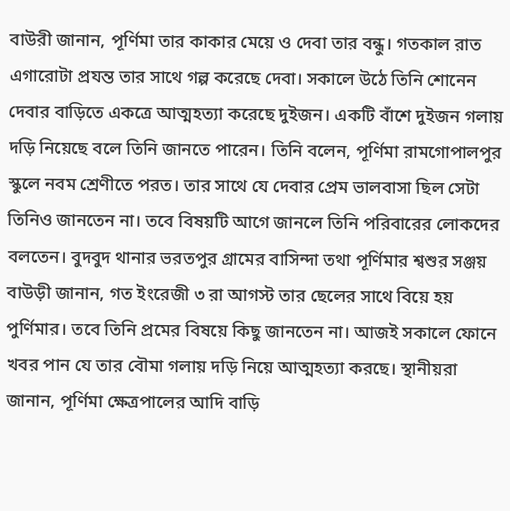বাউরী জানান, পূর্ণিমা তার কাকার মেয়ে ও দেবা তার বন্ধু। গতকাল রাত এগারোটা প্রযন্ত তার সাথে গল্প করেছে দেবা। সকালে উঠে তিনি শোনেন দেবার বাড়িতে একত্রে আত্মহত্যা করেছে দুইজন। একটি বাঁশে দুইজন গলায় দড়ি নিয়েছে বলে তিনি জানতে পারেন। তিনি বলেন, পূর্ণিমা রামগোপালপুর স্কুলে নবম শ্রেণীতে পরত। তার সাথে যে দেবার প্রেম ভালবাসা ছিল সেটা তিনিও জানতেন না। তবে বিষয়টি আগে জানলে তিনি পরিবারের লোকদের বলতেন। বুদবুদ থানার ভরতপুর গ্রামের বাসিন্দা তথা পূর্ণিমার শ্বশুর সঞ্জয় বাউড়ী জানান, গত ইংরেজী ৩ রা আগস্ট তার ছেলের সাথে বিয়ে হয় পুর্ণিমার। তবে তিনি প্রমের বিষয়ে কিছু জানতেন না। আজই সকালে ফোনে খবর পান যে তার বৌমা গলায় দড়ি নিয়ে আত্মহত্যা করছে। স্থানীয়রা জানান, পূর্ণিমা ক্ষেত্রপালের আদি বাড়ি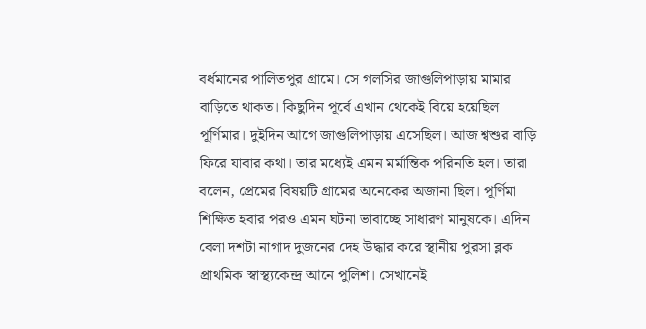বর্ধমানের পালিতপুর গ্রামে। সে গলসির জাগুলিপাড়ায় মামার বাড়িতে থাকত। কিছুদিন পূর্বে এখান থেকেই বিয়ে হয়েছিল পূর্ণিমার। দুইদিন আগে জাগুলিপাড়ায় এসেছিল। আজ শ্বশুর বাড়ি ফিরে যাবার কথা। তার মধ্যেই এমন মর্মান্তিক পরিনতি হল। তারা বলেন, প্রেমের বিষয়টি গ্রামের অনেকের অজানা ছিল। পূর্ণিমা শিক্ষিত হবার পরও এমন ঘটনা ভাবাচ্ছে সাধারণ মানুষকে। এদিন বেলা দশটা নাগাদ দুজনের দেহ উদ্ধার করে স্থানীয় পুরসা ব্লক প্রাথমিক স্বাস্থ্যকেন্দ্র আনে পুলিশ। সেখানেই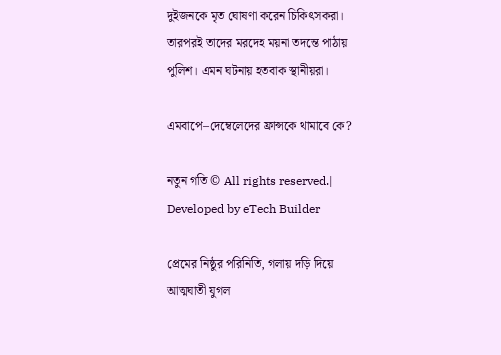দুইজনকে মৃত ঘোষণা করেন চিকিৎসকরা। তারপরই তাদের মরদেহ ময়না তদন্তে পাঠায় পুলিশ। এমন ঘটনায় হতবাক স্থানীয়রা।

এমবাপে–দেম্বেলেদের ফ্রান্সকে থামাবে কে?

নতুন গতি © All rights reserved.| Developed by eTech Builder

প্রেমের নিষ্ঠুর পরিনিতি, গলায় দড়ি দিয়ে আত্মঘাতী যুগল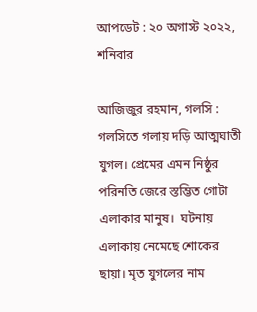আপডেট : ২০ অগাস্ট ২০২২, শনিবার

আজিজুর রহমান, গলসি : গলসিতে গলায় দড়ি আত্মঘাতী যুগল। প্রেমের এমন নিষ্ঠুর পরিনতি জেরে স্তম্ভিত গোটা এলাকার মানুষ।  ঘটনায় এলাকায় নেমেছে শোকের ছায়া। মৃত যুগলের নাম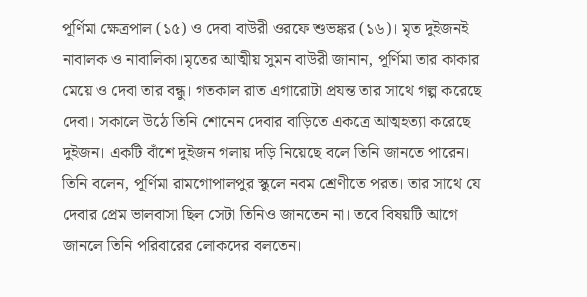পূর্ণিমা ক্ষেত্রপাল (১৫) ও দেবা বাউরী ওরফে শুভঙ্কর (১৬)। মৃত দুইজনই নাবালক ও নাবালিকা।মৃতের আত্মীয় সুমন বাউরী জানান, পূর্ণিমা তার কাকার মেয়ে ও দেবা তার বন্ধু। গতকাল রাত এগারোটা প্রযন্ত তার সাথে গল্প করেছে দেবা। সকালে উঠে তিনি শোনেন দেবার বাড়িতে একত্রে আত্মহত্যা করেছে দুইজন। একটি বাঁশে দুইজন গলায় দড়ি নিয়েছে বলে তিনি জানতে পারেন। তিনি বলেন, পূর্ণিমা রামগোপালপুর স্কুলে নবম শ্রেণীতে পরত। তার সাথে যে দেবার প্রেম ভালবাসা ছিল সেটা তিনিও জানতেন না। তবে বিষয়টি আগে জানলে তিনি পরিবারের লোকদের বলতেন।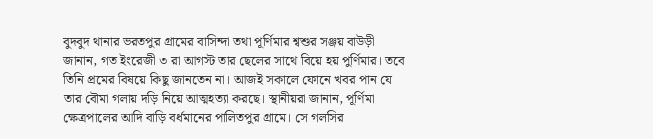বুদবুদ থানার ভরতপুর গ্রামের বাসিন্দা তথা পূর্ণিমার শ্বশুর সঞ্জয় বাউড়ী জানান, গত ইংরেজী ৩ রা আগস্ট তার ছেলের সাথে বিয়ে হয় পুর্ণিমার। তবে তিনি প্রমের বিষয়ে কিছু জানতেন না। আজই সকালে ফোনে খবর পান যে তার বৌমা গলায় দড়ি নিয়ে আত্মহত্যা করছে। স্থানীয়রা জানান, পূর্ণিমা ক্ষেত্রপালের আদি বাড়ি বর্ধমানের পালিতপুর গ্রামে। সে গলসির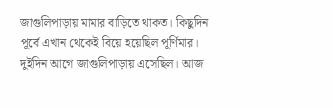জাগুলিপাড়ায় মামার বাড়িতে থাকত। কিছুদিন পূর্বে এখান থেকেই বিয়ে হয়েছিল পূর্ণিমার। দুইদিন আগে জাগুলিপাড়ায় এসেছিল। আজ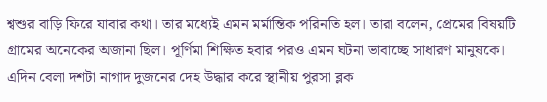শ্বশুর বাড়ি ফিরে যাবার কথা। তার মধ্যেই এমন মর্মান্তিক পরিনতি হল। তারা বলেন, প্রেমের বিষয়টি গ্রামের অনেকের অজানা ছিল। পূর্ণিমা শিক্ষিত হবার পরও এমন ঘটনা ভাবাচ্ছে সাধারণ মানুষকে। এদিন বেলা দশটা নাগাদ দুজনের দেহ উদ্ধার করে স্থানীয় পুরসা ব্লক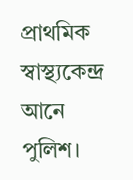প্রাথমিক স্বাস্থ্যকেন্দ্র আনে পুলিশ।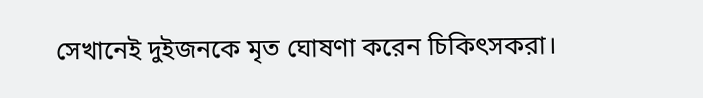সেখানেই দুইজনকে মৃত ঘোষণা করেন চিকিৎসকরা।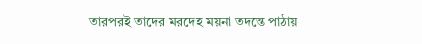তারপরই তাদের মরদেহ ময়না তদন্তে পাঠায়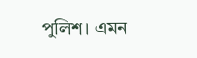পুলিশ। এমন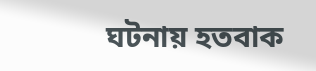ঘটনায় হতবাক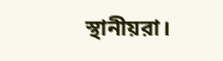স্থানীয়রা।